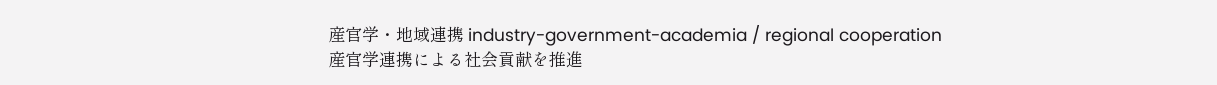産官学・地域連携 industry-government-academia / regional cooperation
産官学連携による社会貢献を推進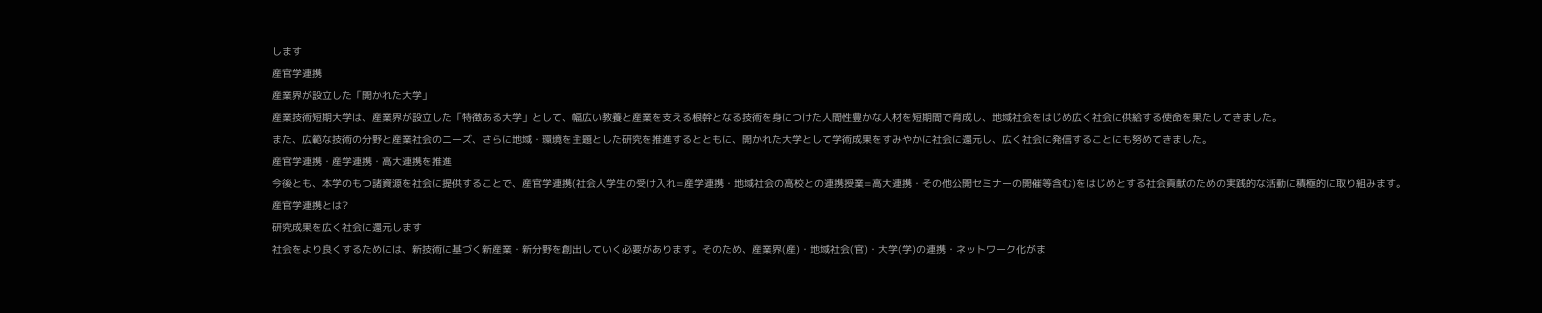します
産官学連携
産業界が設立した「開かれた大学」
産業技術短期大学は、産業界が設立した「特徴ある大学」として、幅広い教養と産業を支える根幹となる技術を身につけた人間性豊かな人材を短期間で育成し、地域社会をはじめ広く社会に供給する使命を果たしてきました。
また、広範な技術の分野と産業社会のニーズ、さらに地域・環境を主題とした研究を推進するとともに、開かれた大学として学術成果をすみやかに社会に還元し、広く社会に発信することにも努めてきました。
産官学連携・産学連携・高大連携を推進
今後とも、本学のもつ諸資源を社会に提供することで、産官学連携(社会人学生の受け入れ=産学連携・地域社会の高校との連携授業=高大連携・その他公開セミナーの開催等含む)をはじめとする社会貢献のための実践的な活動に積極的に取り組みます。
産官学連携とは?
研究成果を広く社会に還元します
社会をより良くするためには、新技術に基づく新産業・新分野を創出していく必要があります。そのため、産業界(産)・地域社会(官)・大学(学)の連携・ネットワーク化がま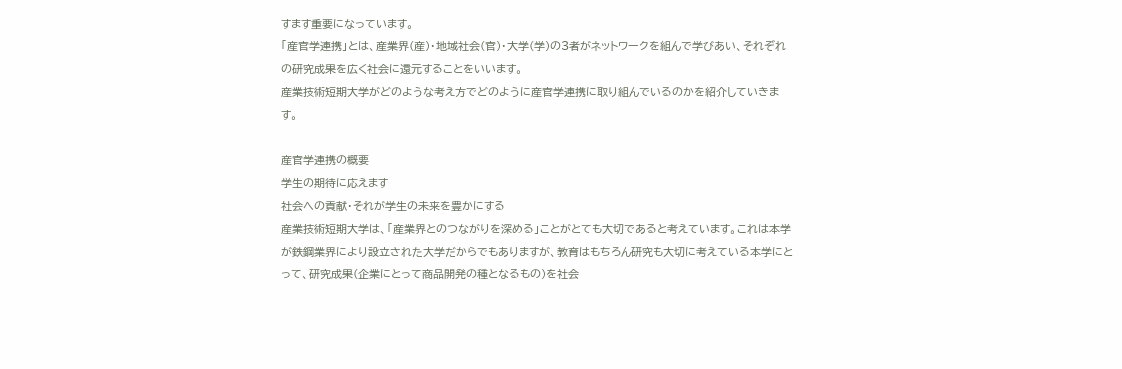すます重要になっています。
「産官学連携」とは、産業界(産)・地域社会(官)・大学(学)の3者がネットワークを組んで学びあい、それぞれの研究成果を広く社会に還元することをいいます。
産業技術短期大学がどのような考え方でどのように産官学連携に取り組んでいるのかを紹介していきます。

産官学連携の概要
学生の期待に応えます
社会への貢献・それが学生の未来を豊かにする
産業技術短期大学は、「産業界とのつながりを深める」ことがとても大切であると考えています。これは本学が鉄鋼業界により設立された大学だからでもありますが、教育はもちろん研究も大切に考えている本学にとって、研究成果(企業にとって商品開発の種となるもの)を社会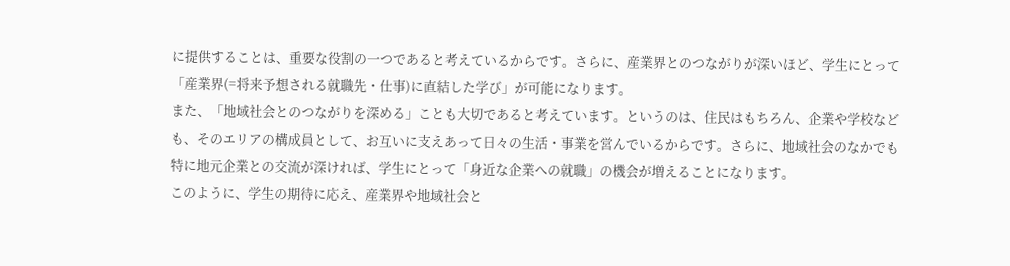に提供することは、重要な役割の一つであると考えているからです。さらに、産業界とのつながりが深いほど、学生にとって「産業界(=将来予想される就職先・仕事)に直結した学び」が可能になります。
また、「地域社会とのつながりを深める」ことも大切であると考えています。というのは、住民はもちろん、企業や学校なども、そのエリアの構成員として、お互いに支えあって日々の生活・事業を営んでいるからです。さらに、地域社会のなかでも特に地元企業との交流が深ければ、学生にとって「身近な企業への就職」の機会が増えることになります。
このように、学生の期待に応え、産業界や地域社会と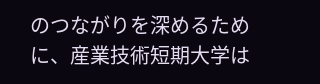のつながりを深めるために、産業技術短期大学は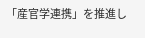「産官学連携」を推進し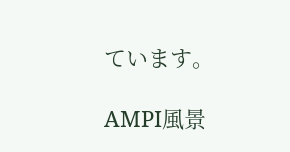ています。

AMPI風景